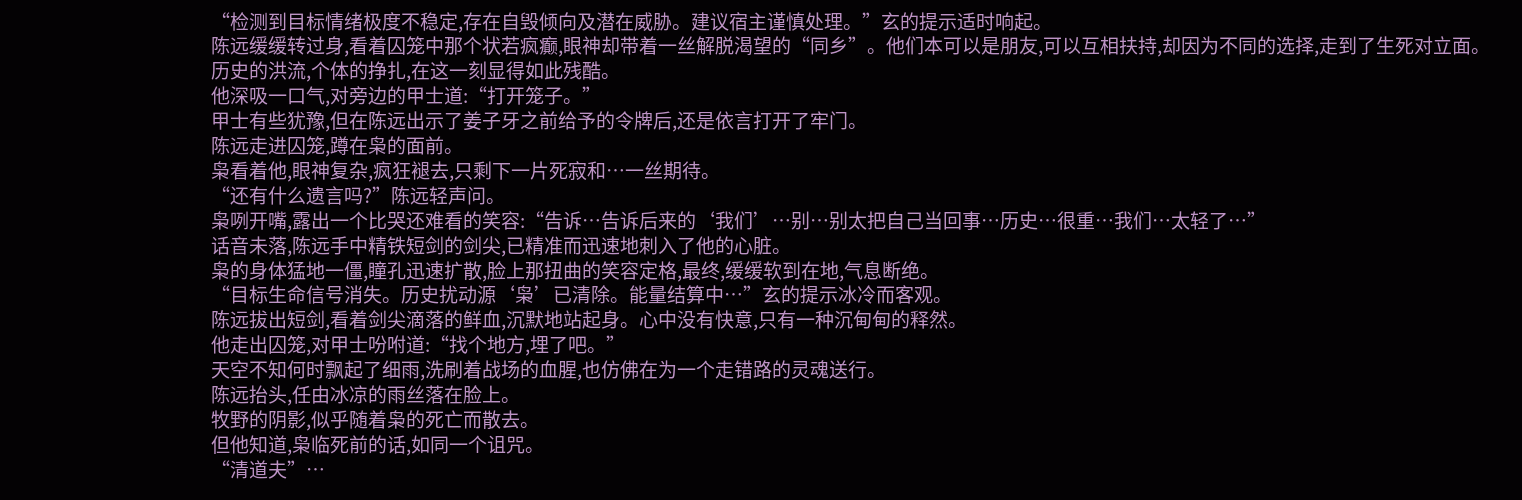“检测到目标情绪极度不稳定,存在自毁倾向及潜在威胁。建议宿主谨慎处理。”玄的提示适时响起。
陈远缓缓转过身,看着囚笼中那个状若疯癫,眼神却带着一丝解脱渴望的“同乡”。他们本可以是朋友,可以互相扶持,却因为不同的选择,走到了生死对立面。
历史的洪流,个体的挣扎,在这一刻显得如此残酷。
他深吸一口气,对旁边的甲士道:“打开笼子。”
甲士有些犹豫,但在陈远出示了姜子牙之前给予的令牌后,还是依言打开了牢门。
陈远走进囚笼,蹲在枭的面前。
枭看着他,眼神复杂,疯狂褪去,只剩下一片死寂和…一丝期待。
“还有什么遗言吗?”陈远轻声问。
枭咧开嘴,露出一个比哭还难看的笑容:“告诉…告诉后来的‘我们’…别…别太把自己当回事…历史…很重…我们…太轻了…”
话音未落,陈远手中精铁短剑的剑尖,已精准而迅速地刺入了他的心脏。
枭的身体猛地一僵,瞳孔迅速扩散,脸上那扭曲的笑容定格,最终,缓缓软到在地,气息断绝。
“目标生命信号消失。历史扰动源‘枭’已清除。能量结算中…”玄的提示冰冷而客观。
陈远拔出短剑,看着剑尖滴落的鲜血,沉默地站起身。心中没有快意,只有一种沉甸甸的释然。
他走出囚笼,对甲士吩咐道:“找个地方,埋了吧。”
天空不知何时飘起了细雨,洗刷着战场的血腥,也仿佛在为一个走错路的灵魂送行。
陈远抬头,任由冰凉的雨丝落在脸上。
牧野的阴影,似乎随着枭的死亡而散去。
但他知道,枭临死前的话,如同一个诅咒。
“清道夫”…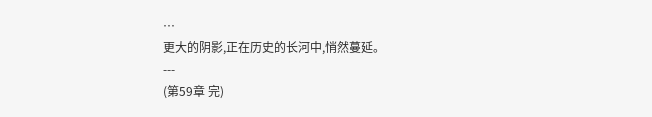…
更大的阴影,正在历史的长河中,悄然蔓延。
---
(第59章 完)